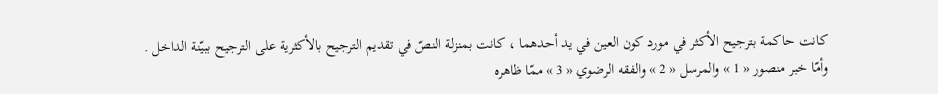كانت حاكمة بترجيح الأكثر في مورد كون العين في يد أحدهما ، كانت بمنزلة النصّ في تقديم الترجيح بالأكثرية على الترجيح ببيّنة الداخل .
وأمّا خبر منصور « 1 » والمرسل « 2 » والفقه الرضوي « 3 » ممّا ظاهره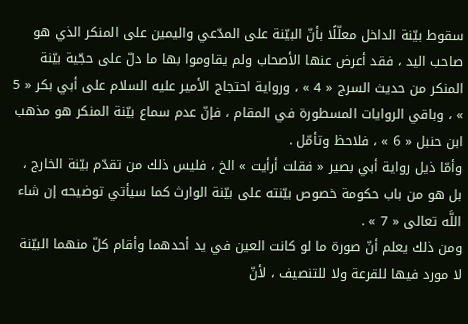سقوط بيّنة الداخل معلّلًا بأنّ البيّنة على المدّعي واليمين على المنكر الذي هو صاحب اليد ، فقد أعرض عنها الأصحاب ولم يقاوموا بها ما دلّ على حجّية بيّنة المنكر من حديث السرج « 4 » ، ورواية احتجاج الأمير عليه السلام على أبي بكر « 5 » ، وباقي الروايات المسطورة في المقام ، فإنّ عدم سماع بيّنة المنكر هو مذهب ابن حنبل « 6 » ، فلاحظ وتأمّل .
وأمّا ذيل رواية أبي بصير « فقلت أرأيت » الخ ، فليس ذلك من تقدّم بيّنة الخارج ، بل هو من باب حكومة خصوص بيّنته على بيّنة الوارث كما سيأتي توضيحه إن شاء اللَّه تعالى « 7 » .
ومن ذلك يعلم أنّ صورة ما لو كانت العين في يد أحدهما وأقام كلّ منهما البيّنة لا مورد فيها للقرعة ولا للتنصيف ، لأنّ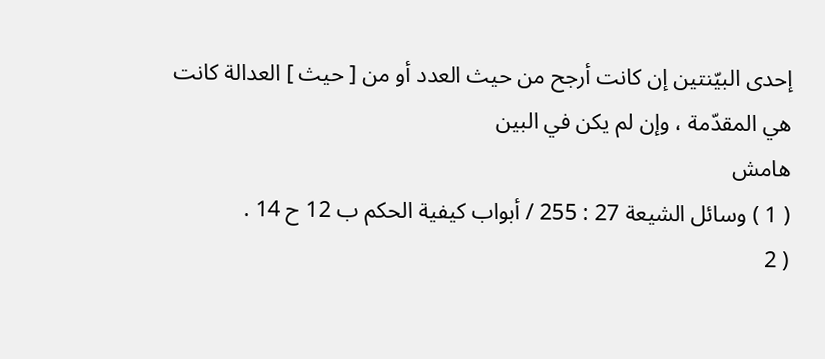إحدى البيّنتين إن كانت أرجح من حيث العدد أو من [ حيث ] العدالة كانت هي المقدّمة ، وإن لم يكن في البين
هامش
( 1 ) وسائل الشيعة 27 : 255 / أبواب كيفية الحكم ب 12 ح 14 .
( 2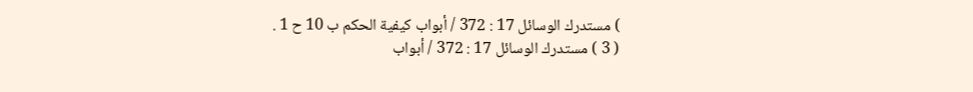) مستدرك الوسائل 17 : 372 / أبواب كيفية الحكم ب 10 ح 1 .
( 3 ) مستدرك الوسائل 17 : 372 / أبواب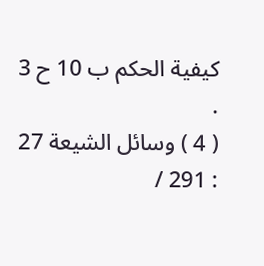كيفية الحكم ب 10 ح 3 .
( 4 ) وسائل الشيعة 27 : 291 /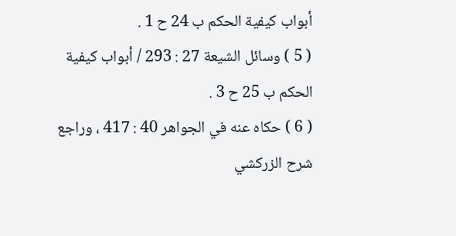أبواب كيفية الحكم ب 24 ح 1 .
( 5 ) وسائل الشيعة 27 : 293 / أبواب كيفية الحكم ب 25 ح 3 .
( 6 ) حكاه عنه في الجواهر 40 : 417 ، وراجع شرح الزركشي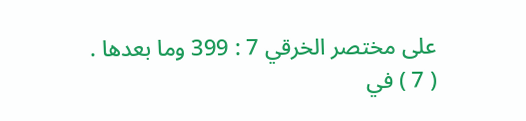على مختصر الخرقي 7 : 399 وما بعدها .
( 7 ) في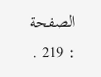الصفحة : 219 .